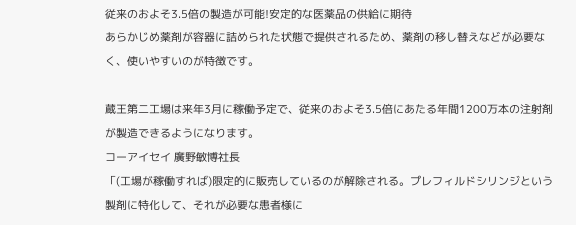従来のおよそ3.5倍の製造が可能!安定的な医薬品の供給に期待
あらかじめ薬剤が容器に詰められた状態で提供されるため、薬剤の移し替えなどが必要なく、使いやすいのが特徴です。

蔵王第二工場は来年3月に稼働予定で、従来のおよそ3.5倍にあたる年間1200万本の注射剤が製造できるようになります。
コーアイセイ 廣野敏博社長
「(工場が稼働すれば)限定的に販売しているのが解除される。プレフィルドシリンジという製剤に特化して、それが必要な患者様に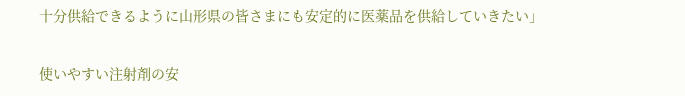十分供給できるように山形県の皆さまにも安定的に医薬品を供給していきたい」

使いやすい注射剤の安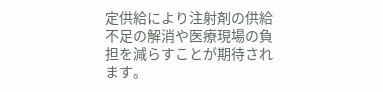定供給により注射剤の供給不足の解消や医療現場の負担を減らすことが期待されます。